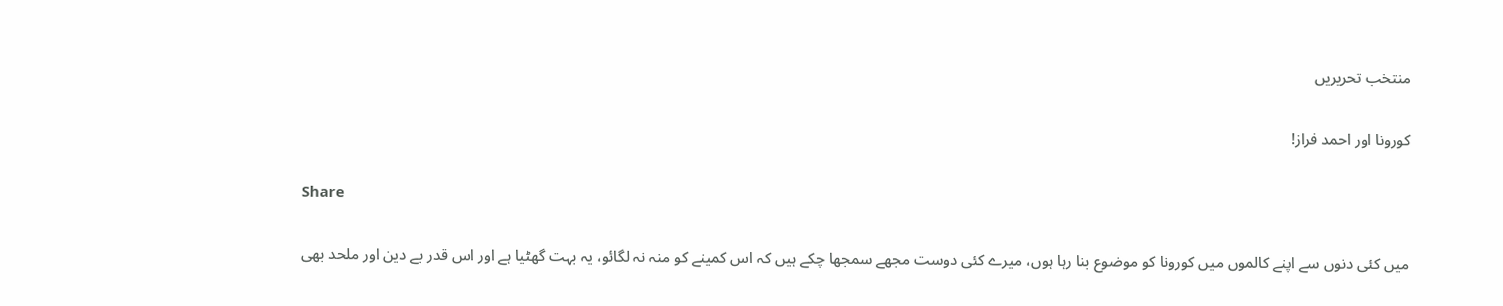منتخب تحریریں

کورونا اور احمد فراز!

Share

میں کئی دنوں سے اپنے کالموں میں کورونا کو موضوع بنا رہا ہوں، میرے کئی دوست مجھے سمجھا چکے ہیں کہ اس کمینے کو منہ نہ لگائو، یہ بہت گھٹیا ہے اور اس قدر بے دین اور ملحد بھی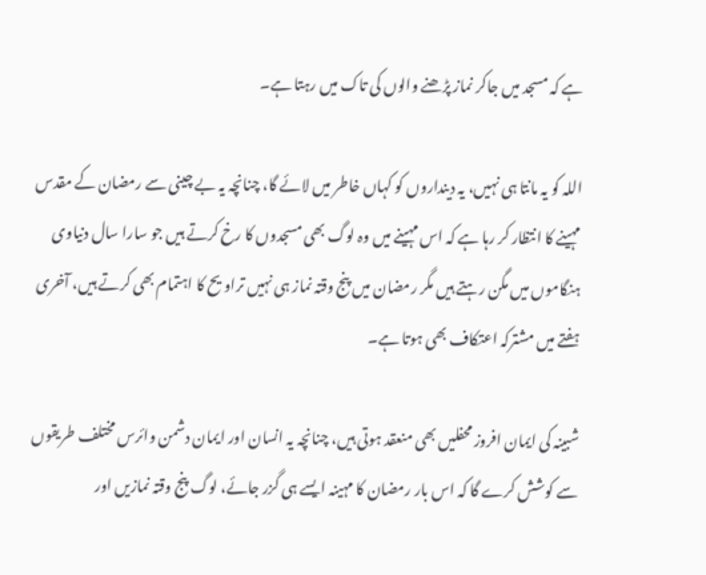ہے کہ مسجد میں جاکر نماز پڑھنے والوں کی تاک میں رہتا ہے۔

اللہ کو یہ مانتا ہی نہیں، یہ دینداروں کو کہاں خاطر میں لائے گا، چنانچہ یہ بے چینی سے رمضان کے مقدس مہینے کا انتظار کر رہا ہے کہ اس مہینے میں وہ لوگ بھی مسجدوں کا رخ کرتے ہیں جو سارا سال دنیاوی ہنگاموں میں مگن رہتے ہیں مگر رمضان میں پنج وقتہ نماز ہی نہیں تراویح کا اہتمام بھی کرتے ہیں، آخری ہفتے میں مشترکہ اعتکاف بھی ہوتا ہے۔

شبینہ کی ایمان افروز محفلیں بھی منعقد ہوتی ہیں، چنانچہ یہ انسان اور ایمان دشمن وائرس مختلف طریقوں سے کوشش کرے گا کہ اس بار رمضان کا مہینہ ایسے ہی گزر جائے، لوگ پنج وقتہ نمازیں اور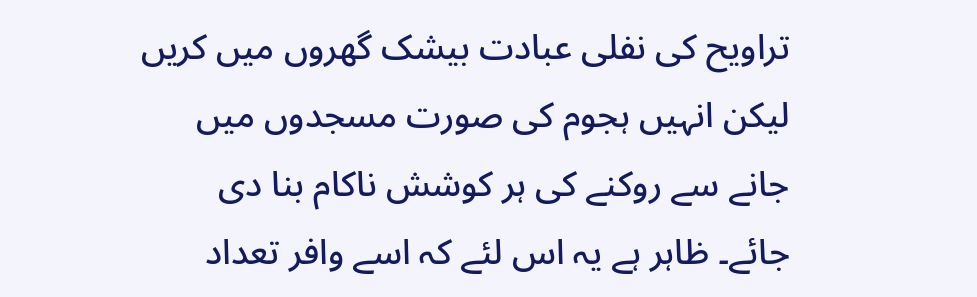تراویح کی نفلی عبادت بیشک گھروں میں کریں لیکن انہیں ہجوم کی صورت مسجدوں میں جانے سے روکنے کی ہر کوشش ناکام بنا دی جائے۔ ظاہر ہے یہ اس لئے کہ اسے وافر تعداد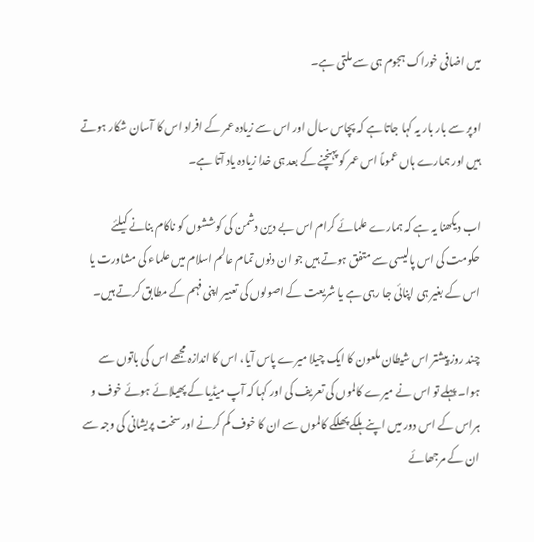میں اضافی خوراک ہجوم ہی سے ملتی ہے۔

اوپر سے بار بار یہ کہا جاتا ہے کہ پچاس سال اور اس سے زیادہ عمر کے افراد اس کا آسان شکار ہوتے ہیں اور ہمارے ہاں عموماً اس عمر کو پہنچنے کے بعد ہی خدا زیادہ یاد آتا ہے۔

اب دیکھنا یہ ہے کہ ہمارے علمائے کرام اس بے دین دشمن کی کوششوں کو ناکام بنانے کیلئے حکومت کی اس پالیسی سے متفق ہوتے ہیں جو ان دنوں تمام عالم اسلام میں علماء کی مشاورت یا اس کے بغیر ہی اپنائی جا رہی ہے یا شریعت کے اصولوں کی تعبیر اپنی فہم کے مطابق کرتے ہیں۔

چند روز پیشتر اس شیطان ملعون کا ایک چیلا میرے پاس آیا، اس کا اندازہ مجھے اس کی باتوں سے ہوا۔ پہلے تو اس نے میرے کالموں کی تعریف کی اور کہا کہ آپ میڈیا کے پھیلائے ہوئے خوف و ہراس کے اس دور میں اپنے ہلکے پھلکے کالموں سے ان کا خوف کم کرنے اور سخت پریشانی کی وجہ سے ان کے مرجھائے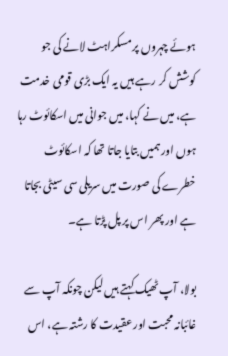ہوئے چہروں پر مسکراہٹ لانے کی جو کوشش کر رہے ہیں یہ ایک بڑی قومی خدمت ہے، میں نے کہا، میں جوانی میں اسکائوٹ رہا ہوں اور ہمیں بتایا جاتا تھا کہ اسکائوٹ خطرے کی صورت میں سریلی سی سیٹی بجاتا ہے اور پھر اس پر پل پڑتا ہے۔

بولا، آپ ٹھیک کہتے ہیں لیکن چونکہ آپ سے غائبانہ محبت اور عقیدت کا رشتہ ہے، اس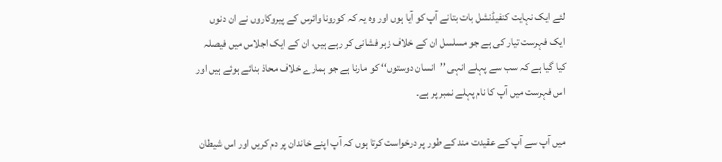لئے ایک نہایت کنفیڈنشل بات بتانے آپ کو آیا ہوں اور وہ یہ کہ کورونا وائرس کے پیروکاروں نے ان دنوں ایک فہرست تیار کی ہے جو مسلسل ان کے خلاف زہر فشانی کر رہے ہیں، ان کے ایک اجلاس میں فیصلہ کیا گیا ہے کہ سب سے پہلے انہی ’’انسان دوستوں‘‘ کو مارنا ہے جو ہمارے خلاف محاذ بنائے ہوئے ہیں اور اس فہرست میں آپ کا نام پہلے نمبر پر ہے۔

میں آپ سے آپ کے عقیدت مند کے طور پر درخواست کرتا ہوں کہ آپ اپنے خاندان پر دم کریں اور اس شیطان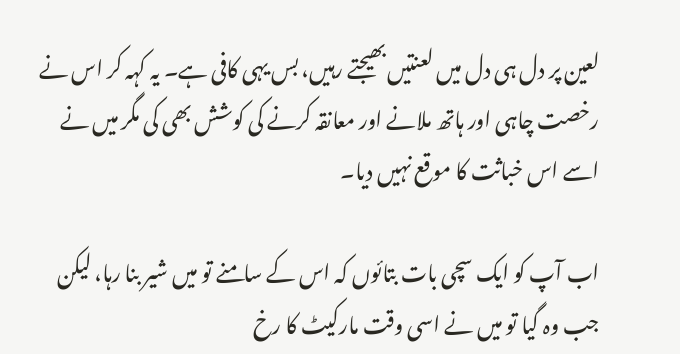لعین پر دل ہی دل میں لعنتیں بھیجتے رہیں، بس یہی کافی ہے۔ یہ کہہ کر اس نے رخصت چاہی اور ہاتھ ملانے اور معانقہ کرنے کی کوشش بھی کی مگر میں نے اسے اس خباثت کا موقع نہیں دیا۔

اب آپ کو ایک سچی بات بتائوں کہ اس کے سامنے تو میں شیر بنا رہا، لیکن جب وہ گیا تو میں نے اسی وقت مارکیٹ کا رخ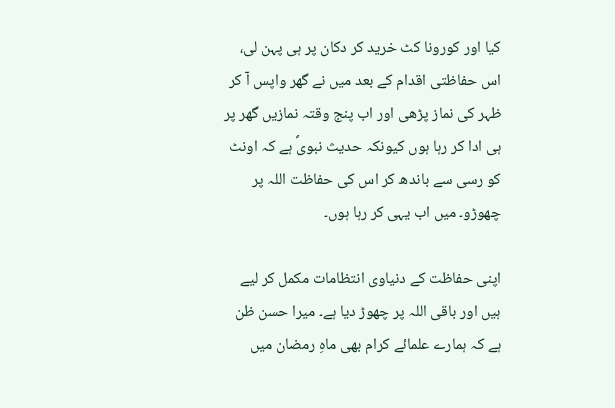کیا اور کورونا کٹ خرید کر دکان پر ہی پہن لی، اس حفاظتی اقدام کے بعد میں نے گھر واپس آ کر ظہر کی نماز پڑھی اور اب پنج وقتہ نمازیں گھر پر ہی ادا کر رہا ہوں کیونکہ حدیث نبویؐ ہے کہ اونٹ کو رسی سے باندھ کر اس کی حفاظت اللہ پر چھوڑو۔ میں اب یہی کر رہا ہوں۔

اپنی حفاظت کے دنیاوی انتظامات مکمل کر لیے ہیں اور باقی اللہ پر چھوڑ دیا ہے۔ میرا حسن ظن ہے کہ ہمارے علمائے کرام بھی ماہِ رمضان میں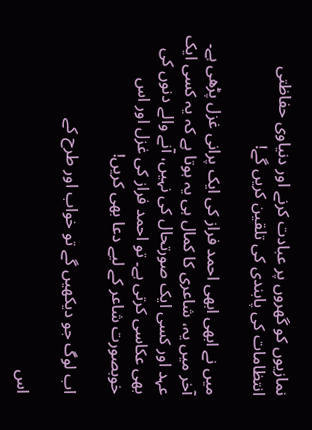نمازیوں کو گھروں پر عبادت کرنے اور دنیاوی حفاظتی انتظامات کی پابندی کی تلقین کریں گے!

میں نے ابھی ابھی احمد فراز کی ایک پرانی غزل پڑھی ہے۔ آخر میں یہ، شاعری کا کمال ہی یہ ہوتا ہے کہ یہ کسی ایک عہد اور کسی ایک صورتحال کی نہیں، آنے والے دنوں کی بھی عکاسی کرتی ہے۔ تو احمد فراز کی غزل اور اس خوبصورت شاعر کے لیے دعا بھی کریں!

اب لوگ جو دیکھیں گے تو خواب اور طرح کے

اس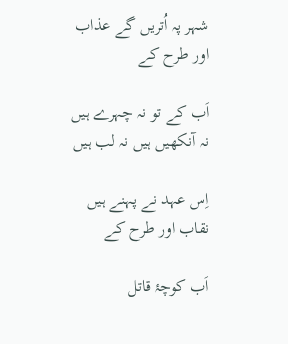شہر پہ اُتریں گے عذاب اور طرح کے

اَب کے تو نہ چہرے ہیں نہ آنکھیں ہیں نہ لب ہیں

اِس عہد نے پہنے ہیں نقاب اور طرح کے

اَب کوچۂ قاتل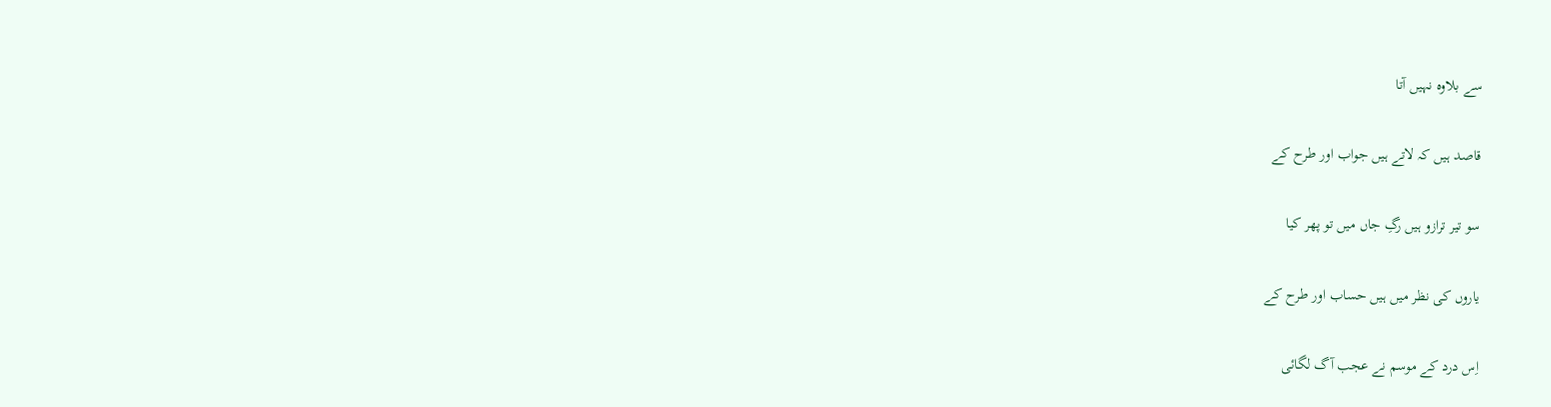سے بلاوہ نہیں آتا

قاصد ہیں کہ لاتے ہیں جواب اور طرح کے

سو تیر ترازو ہیں رگِ جاں میں تو پھر کیا

یاروں کی نظر میں ہیں حساب اور طرح کے

اِس درد کے موسم نے عجب آگ لگائی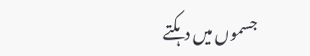جسموں میں دہکتے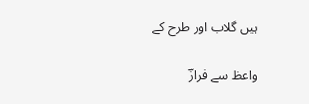ہیں گلاب اور طرح کے

واعظ سے فرازؔ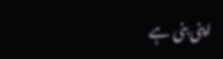اپنی بنی ہے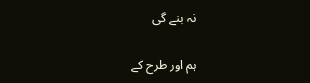نہ بنے گی

ہم اور طرح کے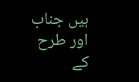ہیں جناب اور طرح کے